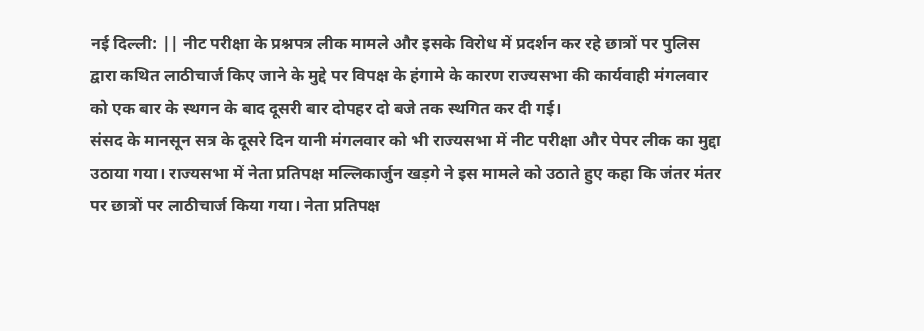नई दिल्ली: || नीट परीक्षा के प्रश्नपत्र लीक मामले और इसके विरोध में प्रदर्शन कर रहे छात्रों पर पुलिस द्वारा कथित लाठीचार्ज किए जाने के मुद्दे पर विपक्ष के हंगामे के कारण राज्यसभा की कार्यवाही मंगलवार को एक बार के स्थगन के बाद दूसरी बार दोपहर दो बजे तक स्थगित कर दी गई।
संसद के मानसून सत्र के दूसरे दिन यानी मंगलवार को भी राज्यसभा में नीट परीक्षा और पेपर लीक का मुद्दा उठाया गया। राज्यसभा में नेता प्रतिपक्ष मल्लिकार्जुन खड़गे ने इस मामले को उठाते हुए कहा कि जंतर मंतर पर छात्रों पर लाठीचार्ज किया गया। नेता प्रतिपक्ष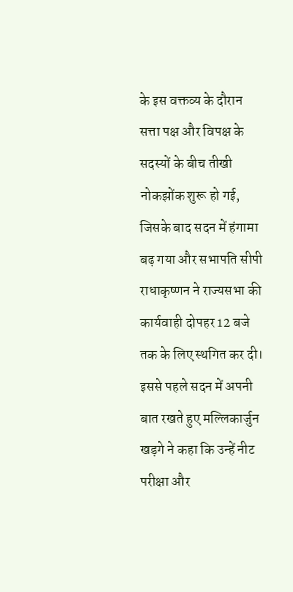के इस वक्तव्य के दौरान सत्ता पक्ष और विपक्ष के सदस्यों के बीच तीखी नोकझोंक शुरू हो गई, जिसके बाद सदन में हंगामा बढ़ गया और सभापति सीपी राधाकृष्णन ने राज्यसभा की कार्यवाही दोपहर 12 बजे तक के लिए स्थगित कर दी। इससे पहले सदन में अपनी बात रखते हुए मल्लिकार्जुन खड़गे ने कहा कि उन्हें नीट परीक्षा और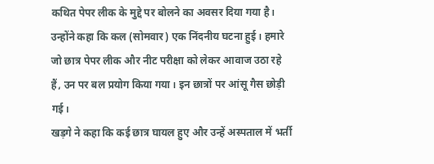कथित पेपर लीक के मुद्दे पर बोलने का अवसर दिया गया है। उन्होंने कहा कि कल (सोमवार) एक निंदनीय घटना हुई। हमारे जो छात्र पेपर लीक और नीट परीक्षा को लेकर आवाज उठा रहे हैं, उन पर बल प्रयोग किया गया। इन छात्रों पर आंसू गैस छोड़ी गई।
खड़गे ने कहा कि कई छात्र घायल हुए और उन्हें अस्पताल में भर्ती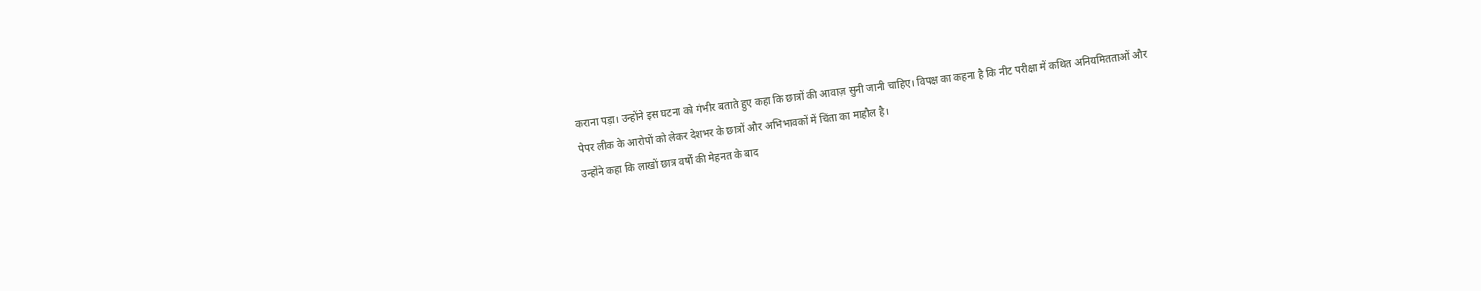कराना पड़ा। उन्होंने इस घटना को गंभीर बताते हुए कहा कि छात्रों की आवाज़ सुनी जानी चाहिए। विपक्ष का कहना है कि नीट परीक्षा में कथित अनियमितताओं और पेपर लीक के आरोपों को लेकर देशभर के छात्रों और अभिभावकों में चिंता का माहौल है।
उन्होंने कहा कि लाखों छात्र वर्षों की मेहनत के बाद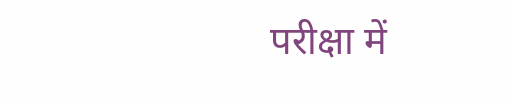परीक्षा में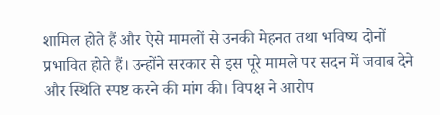शामिल होते हैं और ऐसे मामलों से उनकी मेहनत तथा भविष्य दोनों प्रभावित होते हैं। उन्होंने सरकार से इस पूरे मामले पर सदन में जवाब देने और स्थिति स्पष्ट करने की मांग की। विपक्ष ने आरोप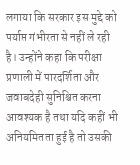लगाया कि सरकार इस मुद्दे को पर्याप्त गंभीरता से नहीं ले रही है। उन्होंने कहा कि परीक्षा प्रणाली में पारदर्शिता और जवाबदेही सुनिश्चित करना आवश्यक है तथा यदि कहीं भी अनियमितता हुई है तो उसकी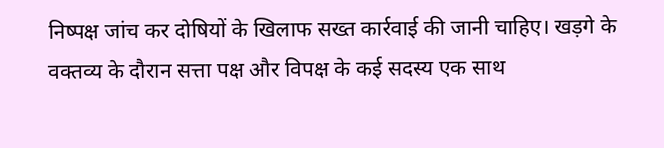निष्पक्ष जांच कर दोषियों के खिलाफ सख्त कार्रवाई की जानी चाहिए। खड़गे के वक्तव्य के दौरान सत्ता पक्ष और विपक्ष के कई सदस्य एक साथ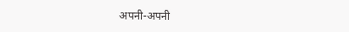अपनी-अपनी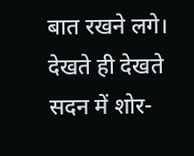बात रखने लगे। देखते ही देखते सदन में शोर-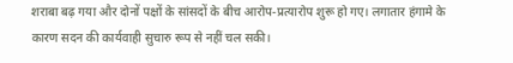शराबा बढ़ गया और दोनों पक्षों के सांसदों के बीच आरोप-प्रत्यारोप शुरू हो गए। लगातार हंगामे के कारण सदन की कार्यवाही सुचारु रूप से नहीं चल सकी।